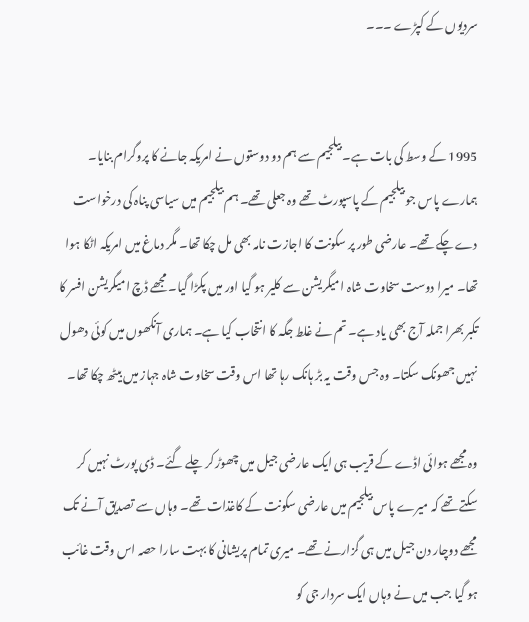سردیوں کے کپڑے ۔۔۔


1995 کے وسط کی بات ہے۔ بیلجیم سے ہم دو دوستوں نے امریکہ جانے کا پروگرام بنایا۔ ہمارے پاس جو بیلجیم کے پاسپورٹ تھے وہ جعلی تھے۔ ہم بیلجیم میں سیاسی پناہ کی درخواست دے چکے تھے۔ عارضی طور پر سکونت کا اجازت نامہ بھی مل چکا تھا۔ مگر دماغ میں امریکہ اٹکا ہوا تھا۔ میرا دوست سخاوت شاہ امیگریشن سے کلیر ہو گیا اور میں پکڑا گیا۔ مجھے ڈچ امیگریشن افسر کا تکبر بھرا جملہ آج بھی یاد ہے۔ تم نے غلط جگہ کا انتخاب کیا ہے۔ ہماری آنکھوں میں کوئی دھول نہیں جھونک سکتا۔ وہ جس وقت یہ بڑ ہانک رہا تھا اس وقت سخاوت شاہ جہاز میں بیٹھ چکا تھا۔

وہ مجھے ہوائی اڈے کے قریب ہی ایک عارضی جیل میں چھوڑ کر چلے گئے۔ ڈی پورٹ نہیں کر سکتے تھے کہ میرے پاس بیلجیم میں عارضی سکونت کے کاغذات تھے۔ وہاں سے تصدیق آنے تک مجھے دوچار دن جیل میں ہی گزارنے تھے۔ میری تمام پریشانی کا بہت سارا حصہ اس وقت غائب ہو گیا جب میں نے وہاں ایک سردار جی کو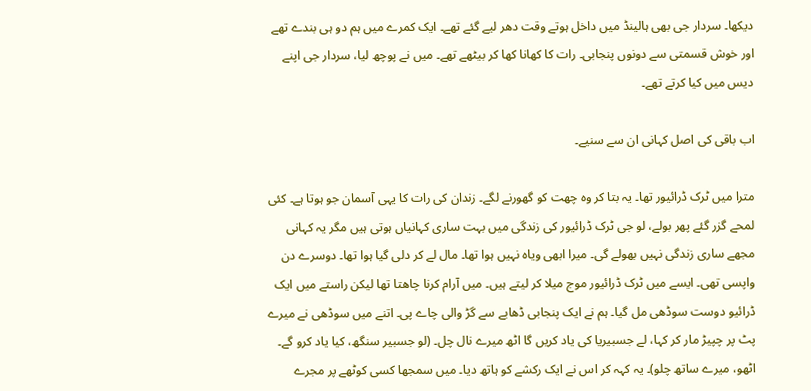دیکھا۔ سردار جی بھی ہالینڈ میں داخل ہوتے وقت دھر لیے گئے تھے۔ ایک کمرے میں ہم دو ہی بندے تھے اور خوش قسمتی سے دونوں پنجابی۔ رات کا کھانا کھا کر بیٹھے تھے۔ میں نے پوچھ لیا، سردار جی اپنے دیس میں کیا کرتے تھے۔

اب باقی کی اصل کہانی ان سے سنیے۔

مترا میں ٹرک ڈرائیور تھا۔ یہ بتا کر وہ چھت کو گھورنے لگے۔ زندان کی رات کا یہی آسمان جو ہوتا ہے۔ کئی لمحے گزر گئے پھر بولے، لو جی ٹرک ڈرائیور کی زندگی میں بہت ساری کہانیاں ہوتی ہیں مگر یہ کہانی مجھے ساری زندگی نہیں بھولے گی۔ میرا ابھی ویاہ نہیں ہوا تھا۔ مال لے کر دلی گیا ہوا تھا۔ دوسرے دن واپسی تھی۔ ایسے میں ٹرک ڈرائیور موج میلا کر لیتے ہیں۔ میں آرام کرنا چاھتا تھا لیکن راستے میں ایک ڈرائیو دوست سوڈھی مل گیا۔ ہم نے ایک پنجابی ڈھابے سے گڑ والی چاے پی۔ اتنے میں سوڈھی نے میرے پٹ پر چپیڑ مار کر کہا، لے جسبیریا کی یاد کریں گا اٹھ میرے نال چل۔ (لو جسبیر سنگھ، کیا یاد کرو گے۔ اٹھو، میرے ساتھ چلو)۔ یہ کہہ کر اس نے ایک رکشے کو ہاتھ دیا۔ میں سمجھا کسی کوٹھے پر مجرے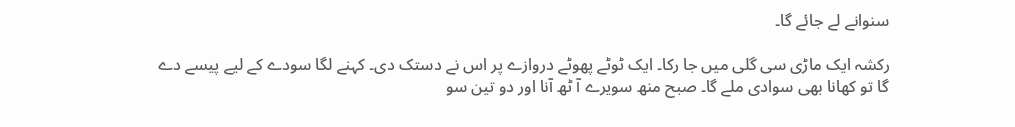سنوانے لے جائے گا۔

رکشہ ایک ماڑی سی گلی میں جا رکا۔ ایک ٹوٹے پھوٹے دروازے پر اس نے دستک دی۔ کہنے لگا سودے کے لیے پیسے دے گا تو کھانا بھی سوادی ملے گا۔ صبح منھ سویرے آ ٹھ آنا اور دو تین سو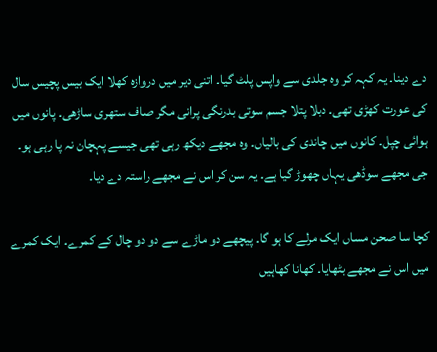دے دینا۔ یہ کہہ کر وہ جلدی سے واپس پلٹ گیا۔ اتنی دیر میں دروازہ کھلا ایک بیس پچیس سال کی عورت کھڑی تھی۔ دبلا پتلا جسم سوتی بدرنگی پرانی مگر صاف ستھری ساڑھی۔ پانوں میں ہوائی چپل۔ کانوں میں چاندی کی بالیاں۔ وہ مجھے دیکھ رہی تھی جیسے پہچان نہ پا رہی ہو۔ جی مجھے سوڈھی یہاں چھوڑ گیا ہے۔ یہ سن کر اس نے مجھے راستہ دے دیا۔

کچا سا صحن مساں ایک مرلے کا ہو گا۔ پیچھے دو ماڑے سے دو دو چال کے کمرے۔ ایک کمرے میں اس نے مجھے بٹھایا۔ کھانا کھاہیں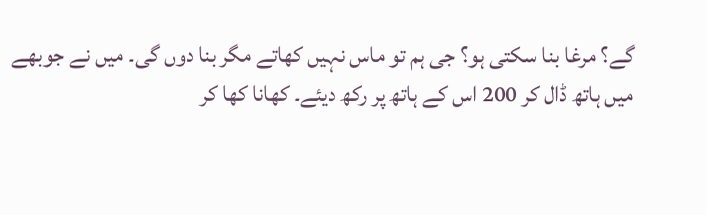گے؟ مرغا بنا سکتی ہو؟ جی ہم تو ماس نہیں کھاتے مگر بنا دوں گی۔ میں نے جوبھے میں ہاتھ ڈال کر 200 اس کے ہاتھ پر رکھ دیئے۔ کھانا کھا کر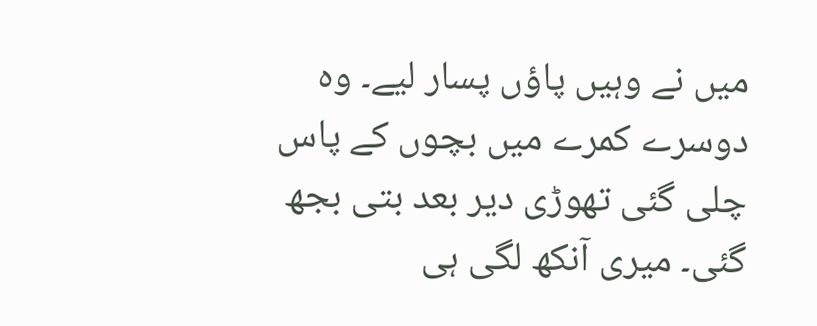میں نے وہیں پاؤں پسار لیے۔ وہ دوسرے کمرے میں بچوں کے پاس چلی گئی تھوڑی دیر بعد بتی بجھ گئی۔ میری آنکھ لگی ہی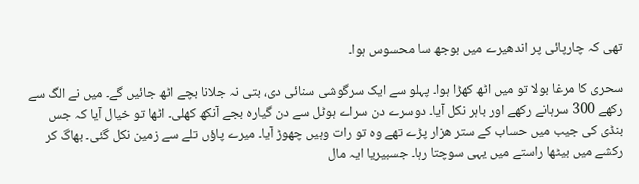تھی کہ چارپائی پر اندھیرے میں بوجھ سا محسوس ہوا۔

سحری کا مرغا بولا تو میں اٹھ کھڑا ہوا۔ پہلو سے ایک سرگوشی سنائی دی، بتی نہ جلانا بچے اٹھ جائیں گے۔ میں نے الگ سے رکھے 300 سرہانے رکھے اور باہر نکل آیا۔ دوسرے دن سراے ہوٹل سے دن گیارہ بجے آنکھ کھلی۔ اٹھا تو خیال آیا کہ جس بنڈی کی جیب میں حساب کے ستر ھزار پڑے تھے وہ تو رات وہیں چھوڑ آیا۔ میرے پاؤں تلے سے زمین نکل گئی۔ بھاگ کر رکشے میں بیٹھا راستے میں یہی سوچتا رہا۔ جسبیریا ایہ مال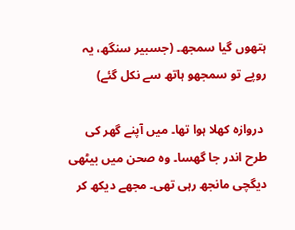ہتھوں گیا سمجھ۔ (جسبیر سنگھ، یہ روپے تو سمجھو ہاتھ سے نکل گئے)

 دروازہ کھلا ہوا تھا۔ میں آپنے گھر کی طرح اندر جا گھسا۔ وہ صحن میں بیٹھی دیگچی مانجھ رہی تھی۔ مجھے دیکھ کر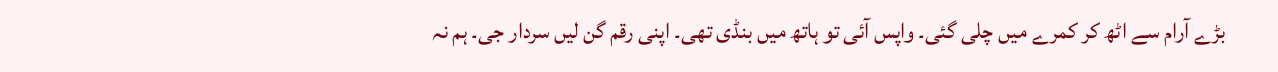بڑے آرام سے اٹھ کر کمرے میں چلی گئی۔ واپس آئی تو ہاتھ میں بنڈی تھی۔ اپنی رقم گن لیں سردار جی۔ ہم نہ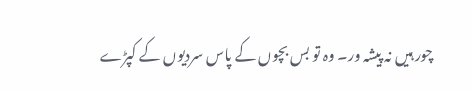چور ہیں نہ پیشہ ور۔ وہ تو بس بچوں کے پاس سردیوں کے کپڑے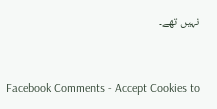نہیں تھے۔


Facebook Comments - Accept Cookies to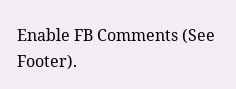Enable FB Comments (See Footer).